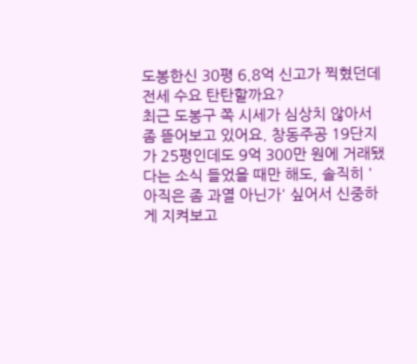도봉한신 30평 6.8억 신고가 찍혔던데 전세 수요 탄탄할까요?
최근 도봉구 쪽 시세가 심상치 않아서 좀 뜯어보고 있어요. 창동주공 19단지가 25평인데도 9억 300만 원에 거래됐다는 소식 들었을 때만 해도, 솔직히 '아직은 좀 과열 아닌가' 싶어서 신중하게 지켜보고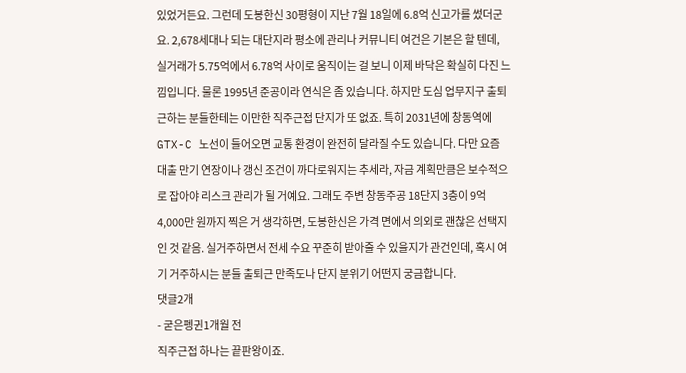있었거든요. 그런데 도봉한신 30평형이 지난 7월 18일에 6.8억 신고가를 썼더군요. 2,678세대나 되는 대단지라 평소에 관리나 커뮤니티 여건은 기본은 할 텐데, 실거래가 5.75억에서 6.78억 사이로 움직이는 걸 보니 이제 바닥은 확실히 다진 느낌입니다. 물론 1995년 준공이라 연식은 좀 있습니다. 하지만 도심 업무지구 출퇴근하는 분들한테는 이만한 직주근접 단지가 또 없죠. 특히 2031년에 창동역에 GTX-C 노선이 들어오면 교통 환경이 완전히 달라질 수도 있습니다. 다만 요즘 대출 만기 연장이나 갱신 조건이 까다로워지는 추세라, 자금 계획만큼은 보수적으로 잡아야 리스크 관리가 될 거예요. 그래도 주변 창동주공 18단지 3층이 9억 4,000만 원까지 찍은 거 생각하면, 도봉한신은 가격 면에서 의외로 괜찮은 선택지인 것 같음. 실거주하면서 전세 수요 꾸준히 받아줄 수 있을지가 관건인데, 혹시 여기 거주하시는 분들 출퇴근 만족도나 단지 분위기 어떤지 궁금합니다.
댓글2개
- 굳은펭귄1개월 전
직주근접 하나는 끝판왕이죠.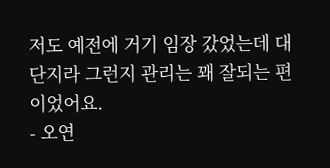저도 예전에 거기 임장 갔었는데 대단지라 그런지 관리는 꽤 잘되는 편이었어요.
- 오연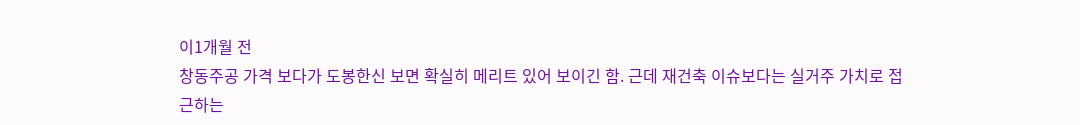이1개월 전
창동주공 가격 보다가 도봉한신 보면 확실히 메리트 있어 보이긴 함. 근데 재건축 이슈보다는 실거주 가치로 접근하는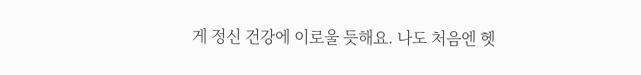게 정신 건강에 이로울 듯해요. 나도 처음엔 헷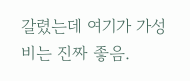갈렸는데 여기가 가성비는 진짜 좋음.